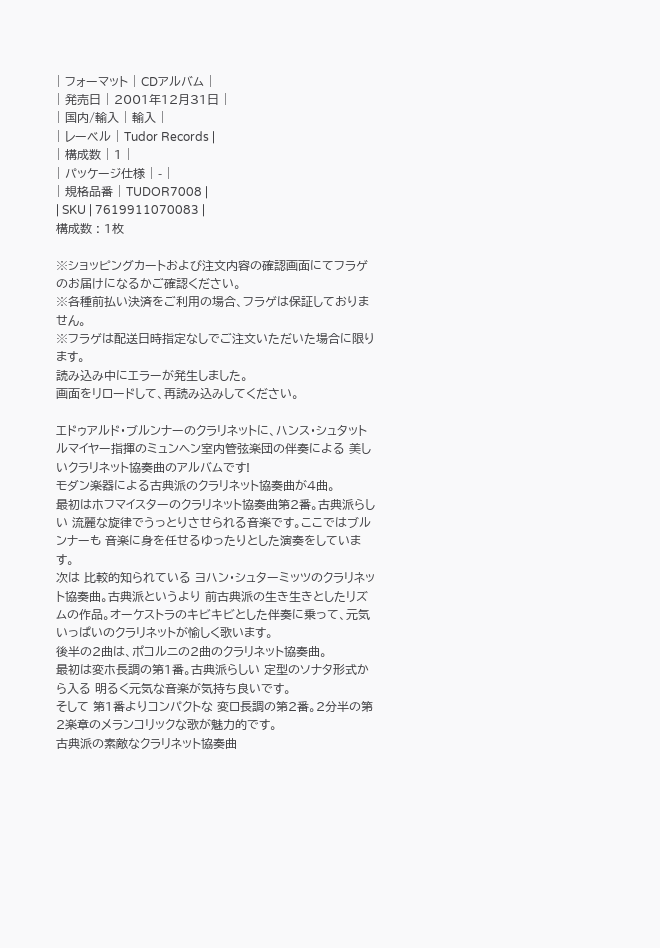| フォーマット | CDアルバム |
| 発売日 | 2001年12月31日 |
| 国内/輸入 | 輸入 |
| レーベル | Tudor Records |
| 構成数 | 1 |
| パッケージ仕様 | - |
| 規格品番 | TUDOR7008 |
| SKU | 7619911070083 |
構成数 : 1枚

※ショッピングカートおよび注文内容の確認画面にてフラゲのお届けになるかご確認ください。
※各種前払い決済をご利用の場合、フラゲは保証しておりません。
※フラゲは配送日時指定なしでご注文いただいた場合に限ります。
読み込み中にエラーが発生しました。
画面をリロードして、再読み込みしてください。

エドゥアルド・ブルンナーのクラリネットに、ハンス・シュタットルマイヤー指揮のミュンヘン室内管弦楽団の伴奏による 美しいクラリネット協奏曲のアルバムです!
モダン楽器による古典派のクラリネット協奏曲が4曲。
最初はホフマイスターのクラリネット協奏曲第2番。古典派らしい 流麗な旋律でうっとりさせられる音楽です。ここではブルンナーも 音楽に身を任せるゆったりとした演奏をしています。
次は 比較的知られている ヨハン・シュターミッツのクラリネット協奏曲。古典派というより 前古典派の生き生きとしたリズムの作品。オーケストラのキビキビとした伴奏に乗って、元気いっぱいのクラリネットが愉しく歌います。
後半の2曲は、ポコルニの2曲のクラリネット協奏曲。
最初は変ホ長調の第1番。古典派らしい 定型のソナタ形式から入る 明るく元気な音楽が気持ち良いです。
そして 第1番よりコンパクトな 変ロ長調の第2番。2分半の第2楽章のメランコリックな歌が魅力的です。
古典派の素敵なクラリネット協奏曲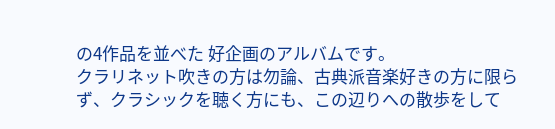の4作品を並べた 好企画のアルバムです。
クラリネット吹きの方は勿論、古典派音楽好きの方に限らず、クラシックを聴く方にも、この辺りへの散歩をして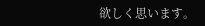欲しく思います。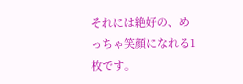それには絶好の、めっちゃ笑顔になれる1枚です。